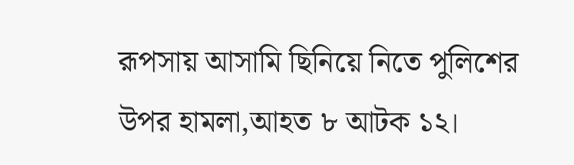রূপসায় আসামি ছিনিয়ে নিতে পুলিশের উপর হামলা,আহত ৮ আটক ১২।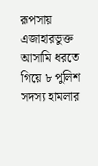রূপসায় এজাহারভুক্ত আসামি ধরতে গিয়ে ৮ পুলিশ সদস্য হামলার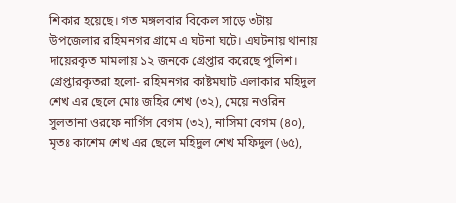শিকার হয়েছে। গত মঙ্গলবার বিকেল সাড়ে ৩টায় উপজেলার রহিমনগর গ্রামে এ ঘটনা ঘটে। এঘটনায় থানায় দায়েরকৃত মামলায় ১২ জনকে গ্রেপ্তার করেছে পুলিশ। গ্রেপ্তারকৃতরা হলো- রহিমনগর কাষ্টমঘাট এলাকার মহিদুল শেখ এর ছেলে মোঃ জহির শেখ (৩২), মেয়ে নওরিন সুলতানা ওরফে নার্গিস বেগম (৩২), নাসিমা বেগম (৪০), মৃতঃ কাশেম শেখ এর ছেলে মহিদুল শেখ মফিদুল (৬৫),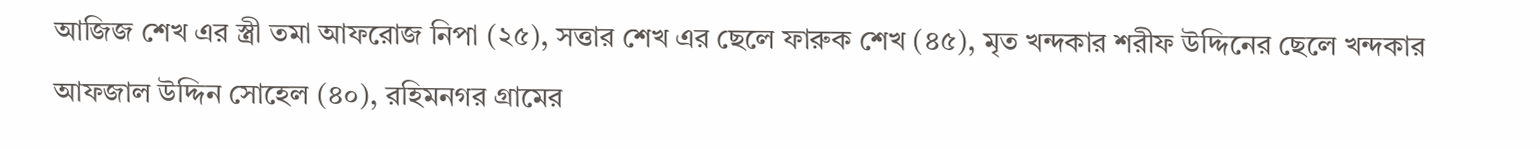আজিজ শেখ এর স্ত্রী তমা আফরোজ নিপা (২৫), সত্তার শেখ এর ছেলে ফারুক শেখ (৪৫), মৃত খন্দকার শরীফ উদ্দিনের ছেলে খন্দকার আফজাল উদ্দিন সোহেল (৪০), রহিমনগর গ্রামের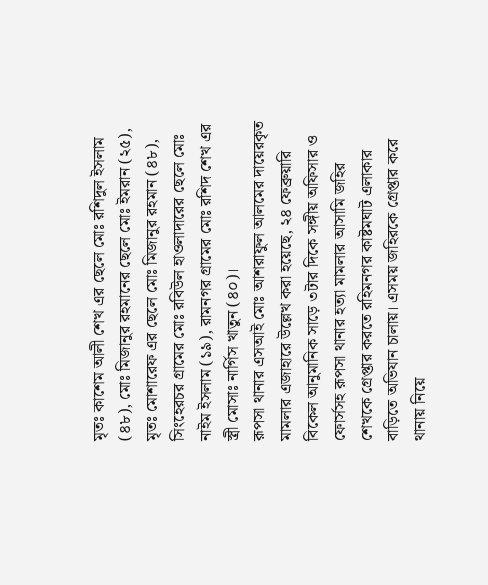মৃতঃ কাশেম আলী শেখ এর ছেলে মোঃ রশিদুল ইসলাম (৪৮), মোঃ মিজানুর রহমানের ছেলে মোঃ ইমরান (২৫), মৃতঃ মোশারেফ এর ছেলে মোঃ মিজানুর রহমান (৪৮), সিংহেরচর গ্রামের মোঃ রবিউল হাওলাদারের ছেলে মোঃ নাইম ইসলাম (১৯), রামনগর গ্রামের মোঃ রশিদ শেখ এর স্ত্রী মোসাঃ নার্গিস খাতুন (৪০)।
রূপসা থানার এসআই মোঃ আশরাফুল আলমের দায়েরকৃত মামলার এজাহারে উল্লেখ করা হয়েছে, ২৪ ফেব্রুয়ারি বিকেল আনুমানিক সাড়ে ৩টার দিকে সঙ্গীয় অফিসার ও ফোর্সসহ রূপসা থানার হত্যা মামলার আসামি জহির শেখকে গ্রেপ্তার করতে রহিমনগর কাষ্টমঘাট এলাকার বাড়িতে অভিযান চালায়। এসময় জহিরকে গ্রেপ্তার করে থানায় নিয়ে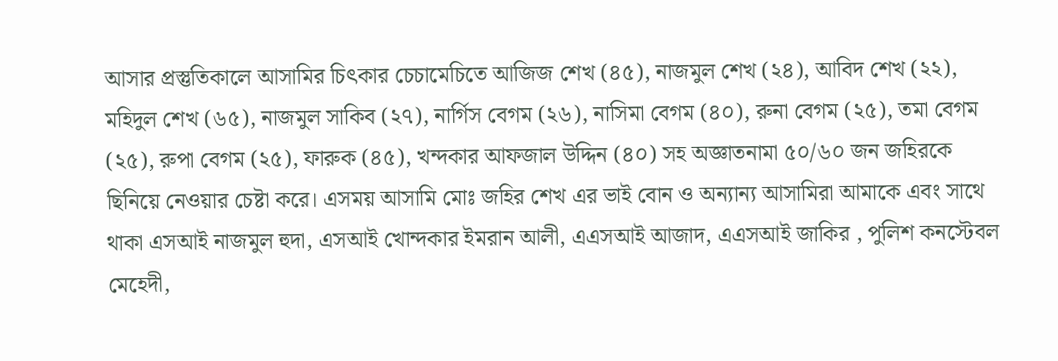আসার প্রস্তুতিকালে আসামির চিৎকার চেচামেচিতে আজিজ শেখ (৪৫), নাজমুল শেখ (২৪), আবিদ শেখ (২২), মহিদুল শেখ (৬৫), নাজমুল সাকিব (২৭), নার্গিস বেগম (২৬), নাসিমা বেগম (৪০), রুনা বেগম (২৫), তমা বেগম (২৫), রুপা বেগম (২৫), ফারুক (৪৫), খন্দকার আফজাল উদ্দিন (৪০) সহ অজ্ঞাতনামা ৫০/৬০ জন জহিরকে ছিনিয়ে নেওয়ার চেষ্টা করে। এসময় আসামি মোঃ জহির শেখ এর ভাই বোন ও অন্যান্য আসামিরা আমাকে এবং সাথে থাকা এসআই নাজমুল হুদা, এসআই খোন্দকার ইমরান আলী, এএসআই আজাদ, এএসআই জাকির , পুলিশ কনস্টেবল মেহেদী,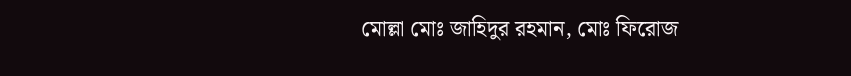মোল্লা মোঃ জাহিদুর রহমান, মোঃ ফিরোজ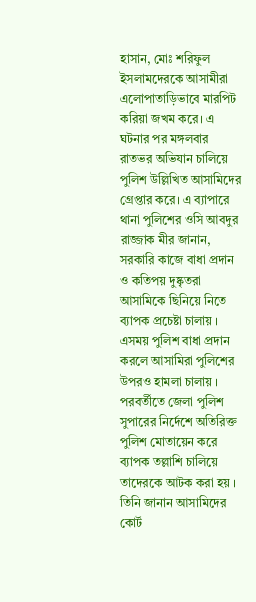হাসান, মোঃ শরিফুল ইসলামদেরকে আসামীরা এলোপাতাড়িভাবে মারপিট করিয়া জখম করে। এ ঘটনার পর মঙ্গলবার রাতভর অভিযান চালিয়ে পুলিশ উল্লিখিত আসামিদের গ্রেপ্তার করে। এ ব্যাপারে থানা পুলিশের ওসি আবদুর রাজ্জাক মীর জানান, সরকারি কাজে বাধা প্রদান ও কতিপয় দুষ্কৃতরা আসামিকে ছিনিয়ে নিতে ব্যাপক প্রচেষ্টা চালায় । এসময় পুলিশ বাধা প্রদান করলে আসামিরা পুলিশের উপরও হামলা চালায় । পরবর্তীতে জেলা পুলিশ সুপারের নির্দেশে অতিরিক্ত পুলিশ মোতায়েন করে ব্যাপক তল্লাশি চালিয়ে তাদেরকে আটক করা হয় । তিনি জানান আসামিদের কোর্ট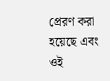প্রেরণ করা হয়েছে এবং ওই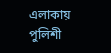এলাকায় পুলিশী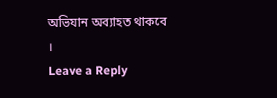অভিযান অব্যাহত থাকবে ।
Leave a Reply